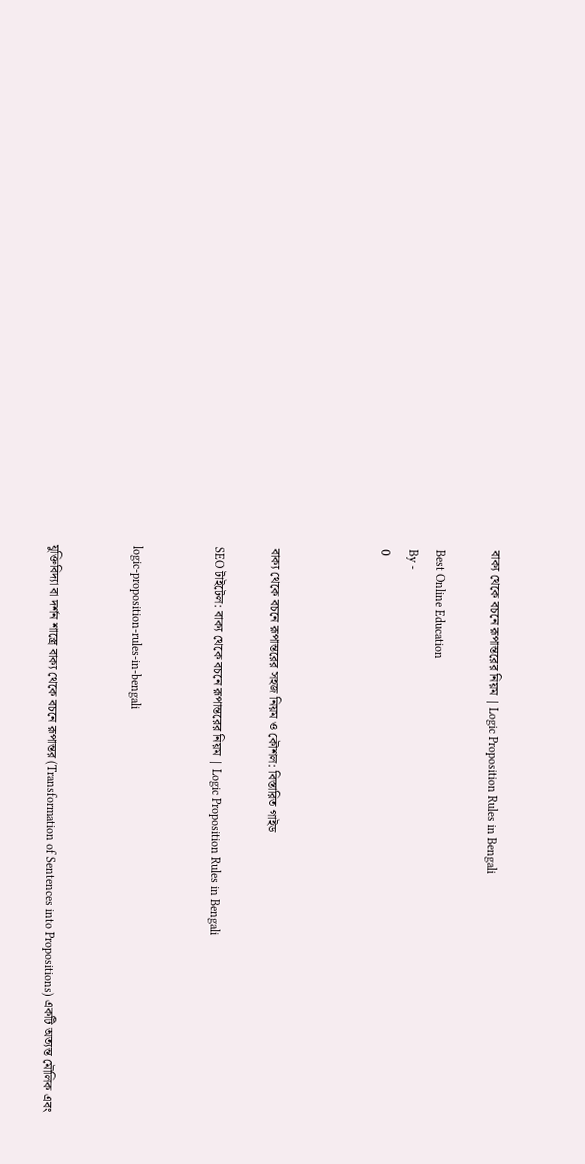বাক্য থেকে বচনে রূপান্তরের নিয়ম | Logic Proposition Rules in Bengali

Best Online Education
By -
0



বাক্য থেকে বচনে রূপান্তরের সহজ নিয়ম ও কৌশল: বিস্তারিত গাইড

SEO টাইটেল: বাক্য থেকে বচনে রূপান্তরের নিয়ম | Logic Proposition Rules in Bengali


logic-proposition-rules-in-bengali


যুক্তিবিদ্যা বা দর্শন শাস্ত্রে বাক্য থেকে বচনে রূপান্তর (Transformation of Sentences into Propositions) একটি অত্যন্ত মৌলিক এবং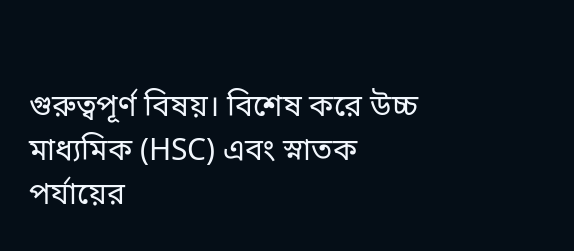গুরুত্বপূর্ণ বিষয়। বিশেষ করে উচ্চ মাধ্যমিক (HSC) এবং স্নাতক পর্যায়ের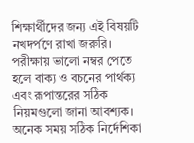শিক্ষার্থীদের জন্য এই বিষয়টি নখদর্পণে রাখা জরুরি। পরীক্ষায় ভালো নম্বর পেতে হলে বাক্য ও বচনের পার্থক্য এবং রূপান্তরের সঠিক নিয়মগুলো জানা আবশ্যক। অনেক সময় সঠিক নির্দেশিকা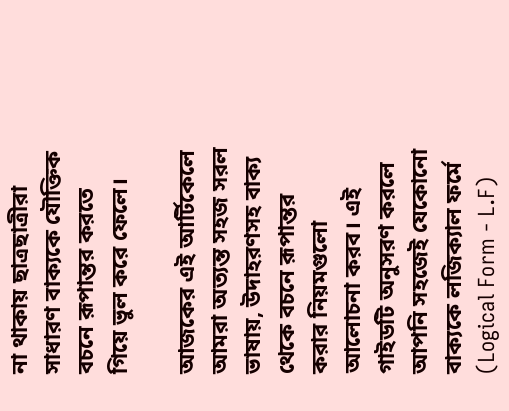না থাকায় ছাত্রছাত্রীরা সাধারণ বাক্যকে যৌক্তিক বচনে রূপান্তর করতে গিয়ে ভুল করে ফেলে।

আজকের এই আর্টিকেলে আমরা অত্যন্ত সহজ সরল ভাষায়, উদাহরণসহ বাক্য থেকে বচনে রূপান্তর করার নিয়মগুলো আলোচনা করব। এই গাইডটি অনুসরণ করলে আপনি সহজেই যেকোনো বাক্যকে লজিক্যাল ফর্মে (Logical Form - L.F)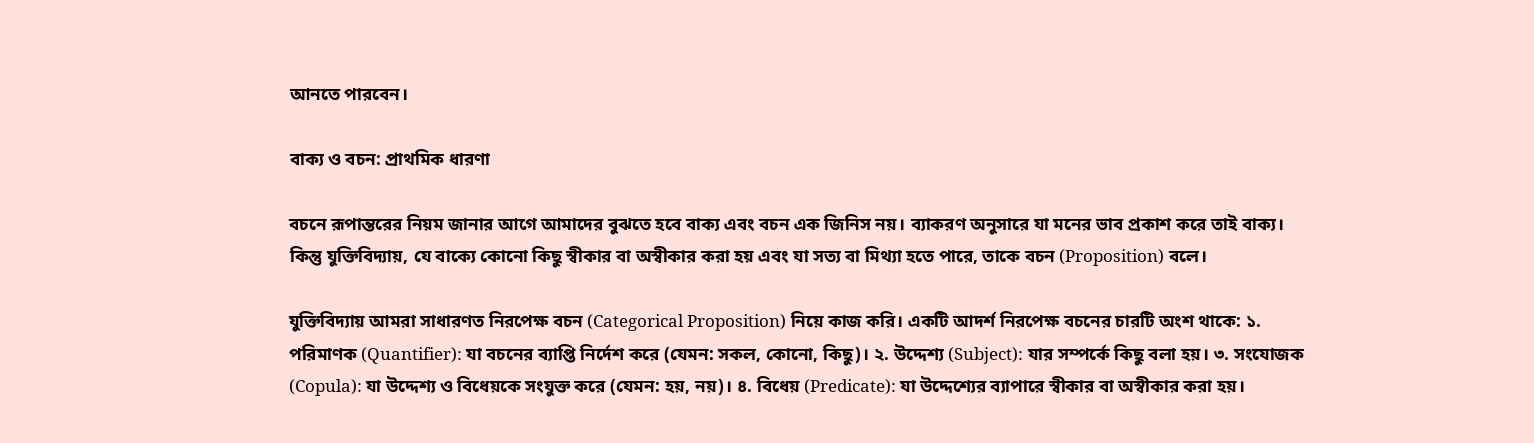আনতে পারবেন।

বাক্য ও বচন: প্রাথমিক ধারণা

বচনে রূপান্তরের নিয়ম জানার আগে আমাদের বুঝতে হবে বাক্য এবং বচন এক জিনিস নয়। ব্যাকরণ অনুসারে যা মনের ভাব প্রকাশ করে তাই বাক্য। কিন্তু যুক্তিবিদ্যায়, যে বাক্যে কোনো কিছু স্বীকার বা অস্বীকার করা হয় এবং যা সত্য বা মিথ্যা হতে পারে, তাকে বচন (Proposition) বলে।

যুক্তিবিদ্যায় আমরা সাধারণত নিরপেক্ষ বচন (Categorical Proposition) নিয়ে কাজ করি। একটি আদর্শ নিরপেক্ষ বচনের চারটি অংশ থাকে: ১. পরিমাণক (Quantifier): যা বচনের ব্যাপ্তি নির্দেশ করে (যেমন: সকল, কোনো, কিছু)। ২. উদ্দেশ্য (Subject): যার সম্পর্কে কিছু বলা হয়। ৩. সংযোজক (Copula): যা উদ্দেশ্য ও বিধেয়কে সংযুক্ত করে (যেমন: হয়, নয়)। ৪. বিধেয় (Predicate): যা উদ্দেশ্যের ব্যাপারে স্বীকার বা অস্বীকার করা হয়।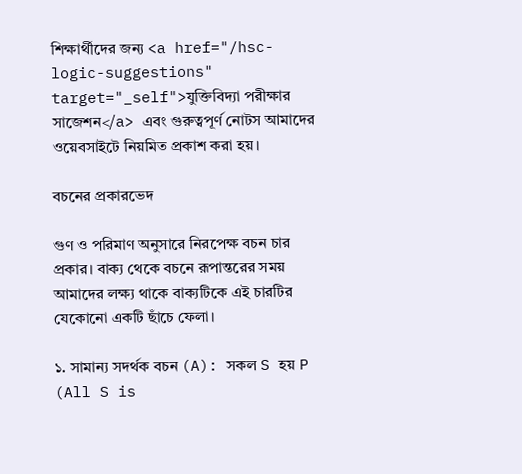শিক্ষার্থীদের জন্য <a href="/hsc-logic-suggestions" target="_self">যুক্তিবিদ্যা পরীক্ষার সাজেশন</a> এবং গুরুত্বপূর্ণ নোটস আমাদের ওয়েবসাইটে নিয়মিত প্রকাশ করা হয়।

বচনের প্রকারভেদ

গুণ ও পরিমাণ অনুসারে নিরপেক্ষ বচন চার প্রকার। বাক্য থেকে বচনে রূপান্তরের সময় আমাদের লক্ষ্য থাকে বাক্যটিকে এই চারটির যেকোনো একটি ছাঁচে ফেলা।

১. সামান্য সদর্থক বচন (A): সকল S হয় P (All S is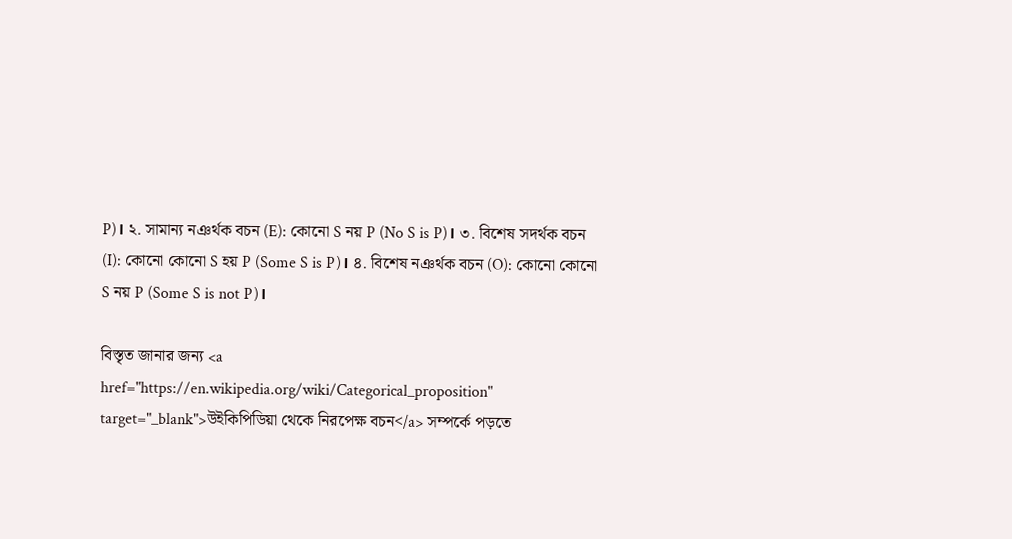P)। ২. সামান্য নঞর্থক বচন (E): কোনো S নয় P (No S is P)। ৩. বিশেষ সদর্থক বচন (I): কোনো কোনো S হয় P (Some S is P)। ৪. বিশেষ নঞর্থক বচন (O): কোনো কোনো S নয় P (Some S is not P)।

বিস্তৃত জানার জন্য <a href="https://en.wikipedia.org/wiki/Categorical_proposition" target="_blank">উইকিপিডিয়া থেকে নিরপেক্ষ বচন</a> সম্পর্কে পড়তে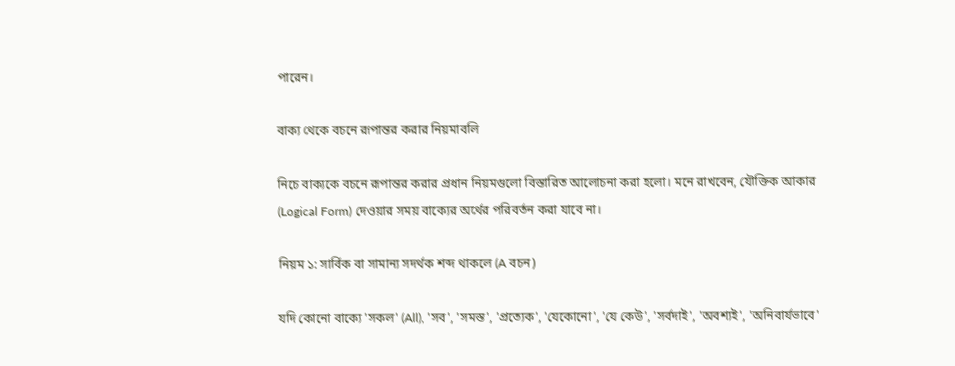পারেন।

বাক্য থেকে বচনে রূপান্তর করার নিয়মাবলি

নিচে বাক্যকে বচনে রূপান্তর করার প্রধান নিয়মগুলো বিস্তারিত আলোচনা করা হলো। মনে রাখবেন, যৌক্তিক আকার (Logical Form) দেওয়ার সময় বাক্যের অর্থের পরিবর্তন করা যাবে না।

নিয়ম ১: সার্বিক বা সামান্য সদর্থক শব্দ থাকলে (A বচন)

যদি কোনো বাক্যে 'সকল' (All), 'সব', 'সমস্ত', 'প্রত্যেক', 'যেকোনো', 'যে কেউ', 'সর্বদাই', 'অবশ্যই', 'অনিবার্যভাবে'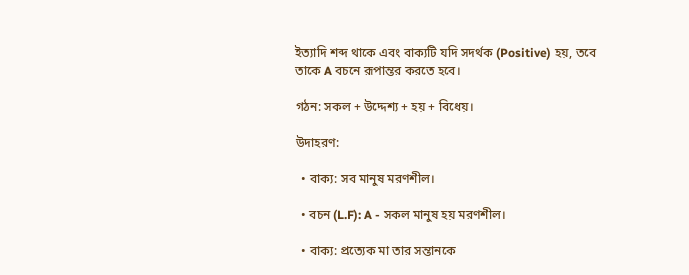ইত্যাদি শব্দ থাকে এবং বাক্যটি যদি সদর্থক (Positive) হয়, তবে তাকে A বচনে রূপান্তর করতে হবে।

গঠন: সকল + উদ্দেশ্য + হয় + বিধেয়।

উদাহরণ:

  • বাক্য: সব মানুষ মরণশীল।

  • বচন (L.F): A - সকল মানুষ হয় মরণশীল।

  • বাক্য: প্রত্যেক মা তার সন্তানকে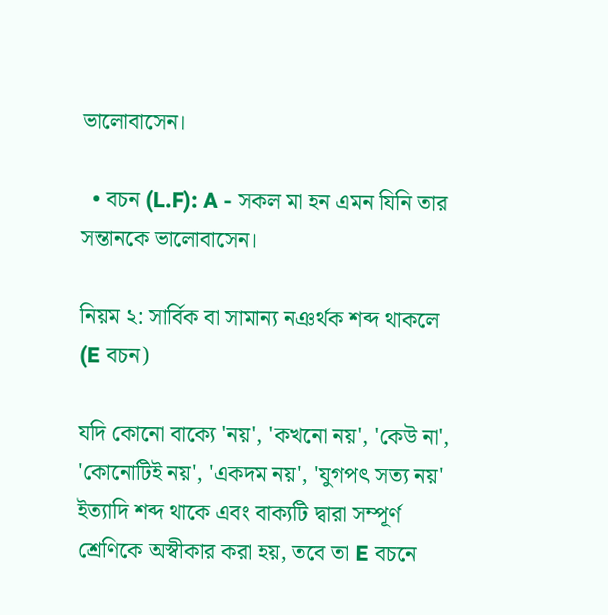ভালোবাসেন।

  • বচন (L.F): A - সকল মা হন এমন যিনি তার সন্তানকে ভালোবাসেন।

নিয়ম ২: সার্বিক বা সামান্য নঞর্থক শব্দ থাকলে (E বচন)

যদি কোনো বাক্যে 'নয়', 'কখনো নয়', 'কেউ না', 'কোনোটিই নয়', 'একদম নয়', 'যুগপৎ সত্য নয়' ইত্যাদি শব্দ থাকে এবং বাক্যটি দ্বারা সম্পূর্ণ শ্রেণিকে অস্বীকার করা হয়, তবে তা E বচনে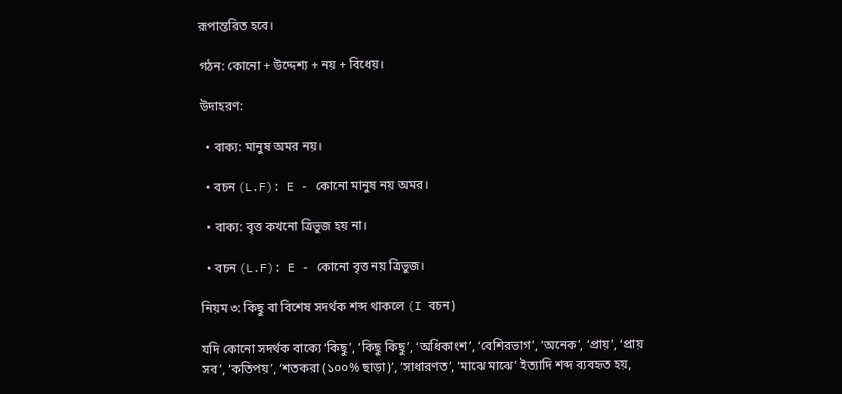রূপান্তরিত হবে।

গঠন: কোনো + উদ্দেশ্য + নয় + বিধেয়।

উদাহরণ:

  • বাক্য: মানুষ অমর নয়।

  • বচন (L.F): E - কোনো মানুষ নয় অমর।

  • বাক্য: বৃত্ত কখনো ত্রিভুজ হয় না।

  • বচন (L.F): E - কোনো বৃত্ত নয় ত্রিভুজ।

নিয়ম ৩: কিছু বা বিশেষ সদর্থক শব্দ থাকলে (I বচন)

যদি কোনো সদর্থক বাক্যে ‘কিছু’, ‘কিছু কিছু’, ‘অধিকাংশ’, ‘বেশিরভাগ’, ‘অনেক’, ‘প্রায়’, ‘প্রায় সব’, ‘কতিপয়’, ‘শতকরা (১০০% ছাড়া)’, ‘সাধারণত’, ‘মাঝে মাঝে’ ইত্যাদি শব্দ ব্যবহৃত হয়,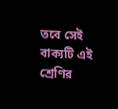তবে সেই বাক্যটি এই শ্রেণির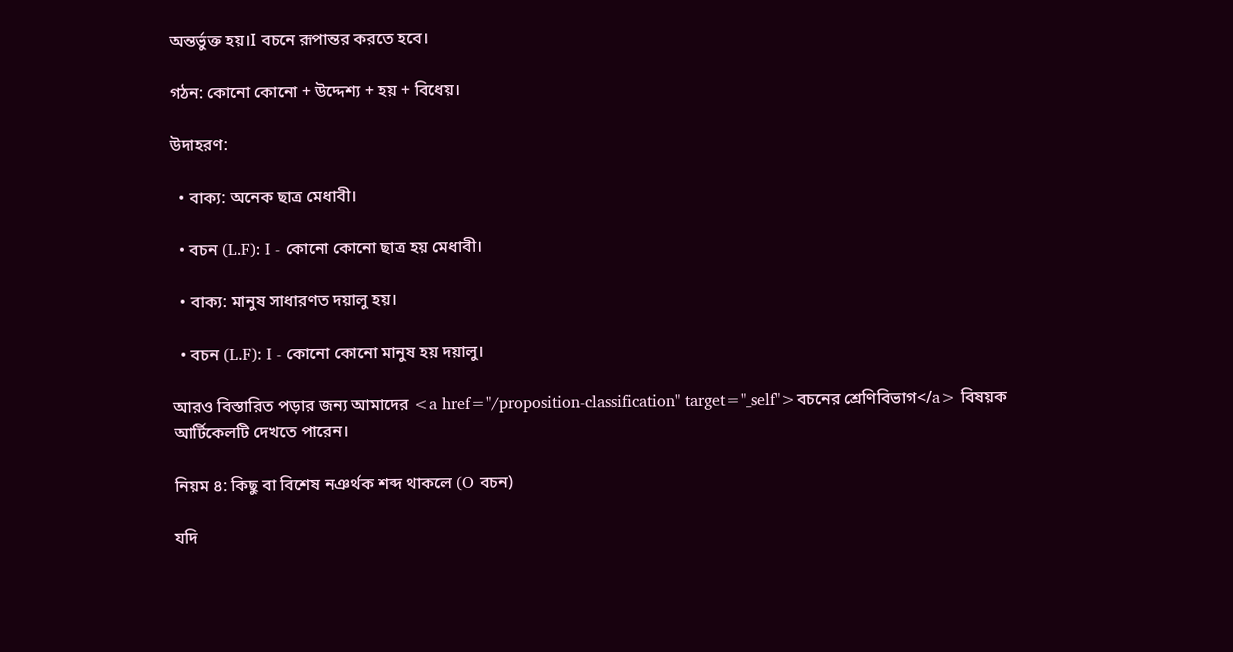অন্তর্ভুক্ত হয়।I বচনে রূপান্তর করতে হবে।

গঠন: কোনো কোনো + উদ্দেশ্য + হয় + বিধেয়।

উদাহরণ:

  • বাক্য: অনেক ছাত্র মেধাবী।

  • বচন (L.F): I - কোনো কোনো ছাত্র হয় মেধাবী।

  • বাক্য: মানুষ সাধারণত দয়ালু হয়।

  • বচন (L.F): I - কোনো কোনো মানুষ হয় দয়ালু।

আরও বিস্তারিত পড়ার জন্য আমাদের <a href="/proposition-classification" target="_self">বচনের শ্রেণিবিভাগ</a> বিষয়ক আর্টিকেলটি দেখতে পারেন।

নিয়ম ৪: কিছু বা বিশেষ নঞর্থক শব্দ থাকলে (O বচন)

যদি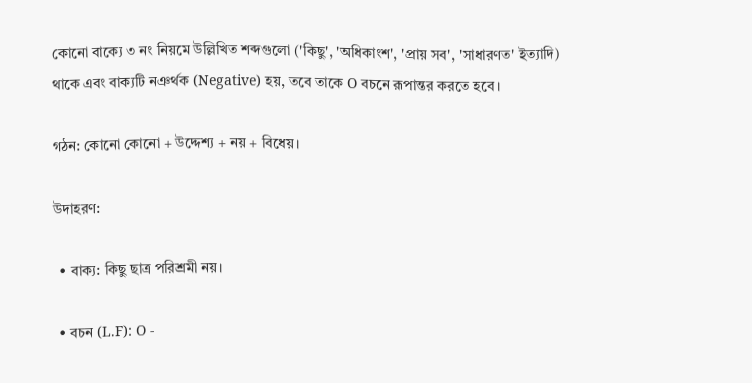কোনো বাক্যে ৩ নং নিয়মে উল্লিখিত শব্দগুলো ('কিছু', 'অধিকাংশ', 'প্রায় সব', 'সাধারণত' ইত্যাদি) থাকে এবং বাক্যটি নঞর্থক (Negative) হয়, তবে তাকে O বচনে রূপান্তর করতে হবে।

গঠন: কোনো কোনো + উদ্দেশ্য + নয় + বিধেয়।

উদাহরণ:

  • বাক্য: কিছু ছাত্র পরিশ্রমী নয়।

  • বচন (L.F): O -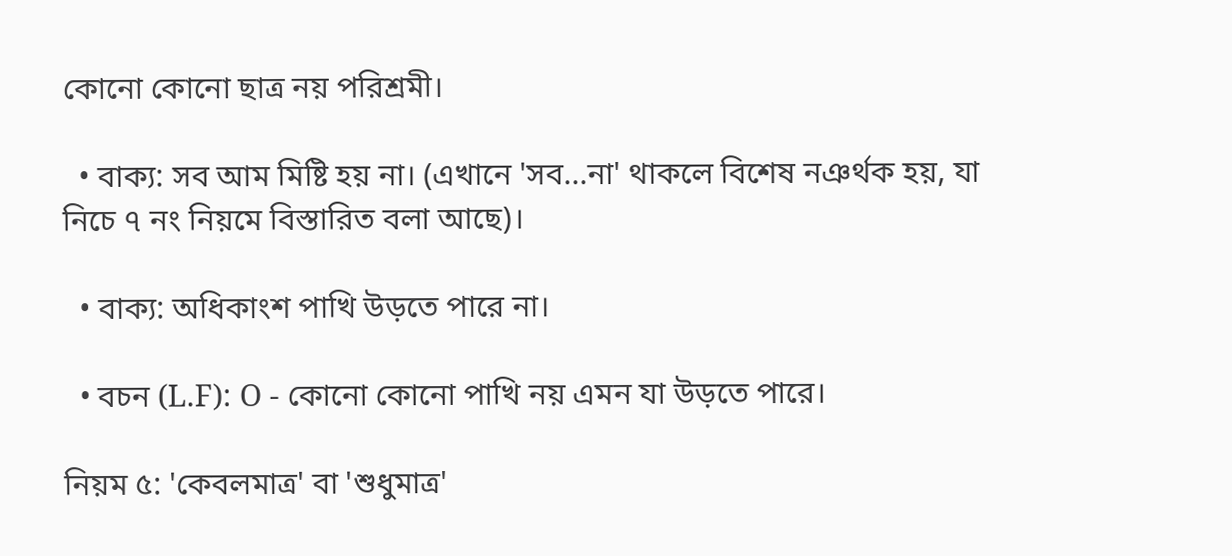কোনো কোনো ছাত্র নয় পরিশ্রমী।

  • বাক্য: সব আম মিষ্টি হয় না। (এখানে 'সব...না' থাকলে বিশেষ নঞর্থক হয়, যা নিচে ৭ নং নিয়মে বিস্তারিত বলা আছে)।

  • বাক্য: অধিকাংশ পাখি উড়তে পারে না।

  • বচন (L.F): O - কোনো কোনো পাখি নয় এমন যা উড়তে পারে।

নিয়ম ৫: 'কেবলমাত্র' বা 'শুধুমাত্র'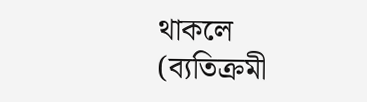থাকলে (ব্যতিক্রমী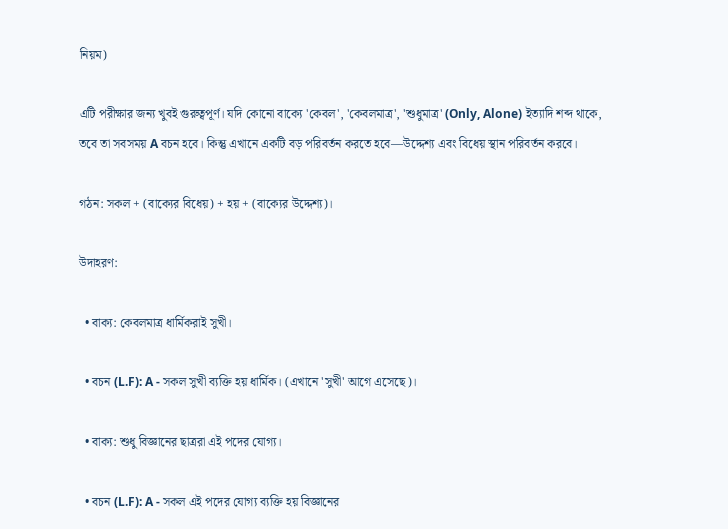নিয়ম)

এটি পরীক্ষার জন্য খুবই গুরুত্বপূর্ণ। যদি কোনো বাক্যে 'কেবল', 'কেবলমাত্র', 'শুধুমাত্র' (Only, Alone) ইত্যাদি শব্দ থাকে, তবে তা সবসময় A বচন হবে। কিন্তু এখানে একটি বড় পরিবর্তন করতে হবে—উদ্দেশ্য এবং বিধেয় স্থান পরিবর্তন করবে।

গঠন: সকল + (বাক্যের বিধেয়) + হয় + (বাক্যের উদ্দেশ্য)।

উদাহরণ:

  • বাক্য: কেবলমাত্র ধার্মিকরাই সুখী।

  • বচন (L.F): A - সকল সুখী ব্যক্তি হয় ধার্মিক। (এখানে 'সুখী' আগে এসেছে)।

  • বাক্য: শুধু বিজ্ঞানের ছাত্ররা এই পদের যোগ্য।

  • বচন (L.F): A - সকল এই পদের যোগ্য ব্যক্তি হয় বিজ্ঞানের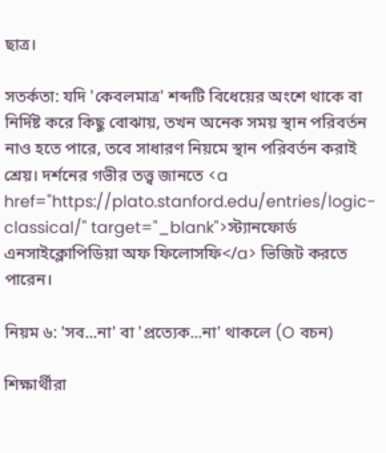ছাত্র।

সতর্কতা: যদি 'কেবলমাত্র' শব্দটি বিধেয়ের অংশে থাকে বা নির্দিষ্ট করে কিছু বোঝায়, তখন অনেক সময় স্থান পরিবর্তন নাও হতে পারে, তবে সাধারণ নিয়মে স্থান পরিবর্তন করাই শ্রেয়। দর্শনের গভীর তত্ত্ব জানতে <a href="https://plato.stanford.edu/entries/logic-classical/" target="_blank">স্ট্যানফোর্ড এনসাইক্লোপিডিয়া অফ ফিলোসফি</a> ভিজিট করতে পারেন।

নিয়ম ৬: 'সব...না' বা 'প্রত্যেক...না' থাকলে (O বচন)

শিক্ষার্থীরা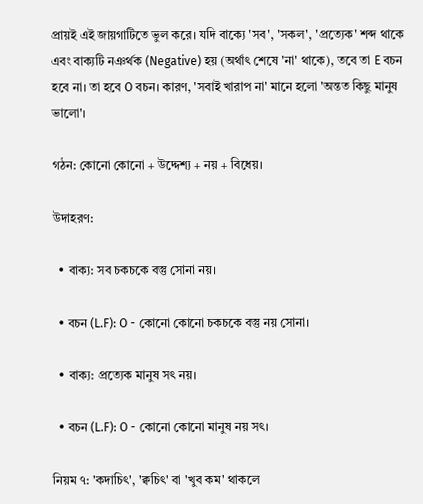প্রায়ই এই জায়গাটিতে ভুল করে। যদি বাক্যে 'সব', 'সকল', 'প্রত্যেক' শব্দ থাকে এবং বাক্যটি নঞর্থক (Negative) হয় (অর্থাৎ শেষে 'না' থাকে), তবে তা E বচন হবে না। তা হবে O বচন। কারণ, 'সবাই খারাপ না' মানে হলো 'অন্তত কিছু মানুষ ভালো'।

গঠন: কোনো কোনো + উদ্দেশ্য + নয় + বিধেয়।

উদাহরণ:

  • বাক্য: সব চকচকে বস্তু সোনা নয়।

  • বচন (L.F): O - কোনো কোনো চকচকে বস্তু নয় সোনা।

  • বাক্য: প্রত্যেক মানুষ সৎ নয়।

  • বচন (L.F): O - কোনো কোনো মানুষ নয় সৎ।

নিয়ম ৭: 'কদাচিৎ', 'ক্বচিৎ' বা 'খুব কম' থাকলে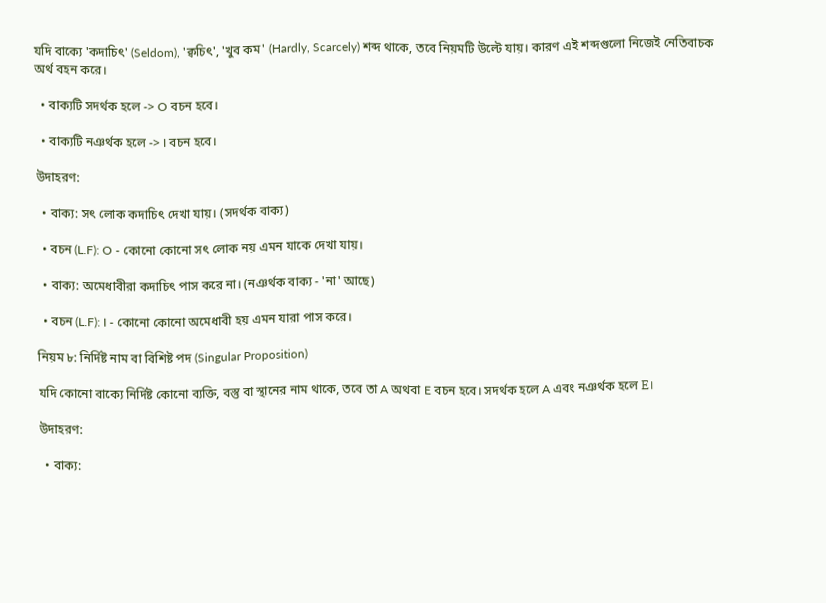যদি বাক্যে 'কদাচিৎ' (Seldom), 'ক্বচিৎ', 'খুব কম' (Hardly, Scarcely) শব্দ থাকে, তবে নিয়মটি উল্টে যায়। কারণ এই শব্দগুলো নিজেই নেতিবাচক অর্থ বহন করে।

  • বাক্যটি সদর্থক হলে -> O বচন হবে।

  • বাক্যটি নঞর্থক হলে -> I বচন হবে।

উদাহরণ:

  • বাক্য: সৎ লোক কদাচিৎ দেখা যায়। (সদর্থক বাক্য)

  • বচন (L.F): O - কোনো কোনো সৎ লোক নয় এমন যাকে দেখা যায়।

  • বাক্য: অমেধাবীরা কদাচিৎ পাস করে না। (নঞর্থক বাক্য - 'না' আছে)

  • বচন (L.F): I - কোনো কোনো অমেধাবী হয় এমন যারা পাস করে।

নিয়ম ৮: নির্দিষ্ট নাম বা বিশিষ্ট পদ (Singular Proposition)

যদি কোনো বাক্যে নির্দিষ্ট কোনো ব্যক্তি, বস্তু বা স্থানের নাম থাকে, তবে তা A অথবা E বচন হবে। সদর্থক হলে A এবং নঞর্থক হলে E।

উদাহরণ:

  • বাক্য: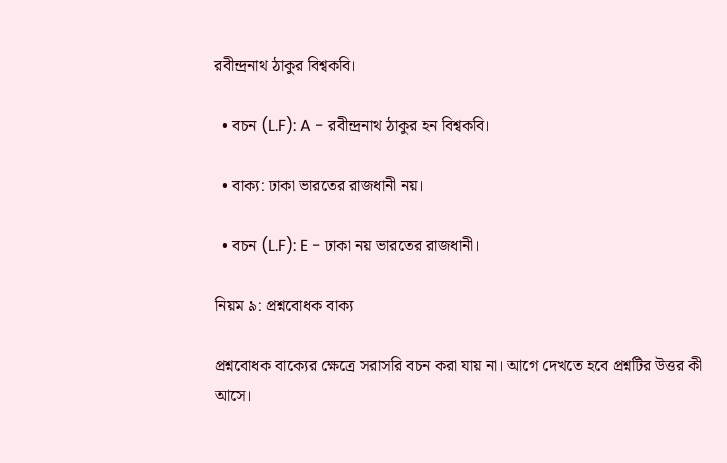রবীন্দ্রনাথ ঠাকুর বিশ্বকবি।

  • বচন (L.F): A - রবীন্দ্রনাথ ঠাকুর হন বিশ্বকবি।

  • বাক্য: ঢাকা ভারতের রাজধানী নয়।

  • বচন (L.F): E - ঢাকা নয় ভারতের রাজধানী।

নিয়ম ৯: প্রশ্নবোধক বাক্য

প্রশ্নবোধক বাক্যের ক্ষেত্রে সরাসরি বচন করা যায় না। আগে দেখতে হবে প্রশ্নটির উত্তর কী আসে।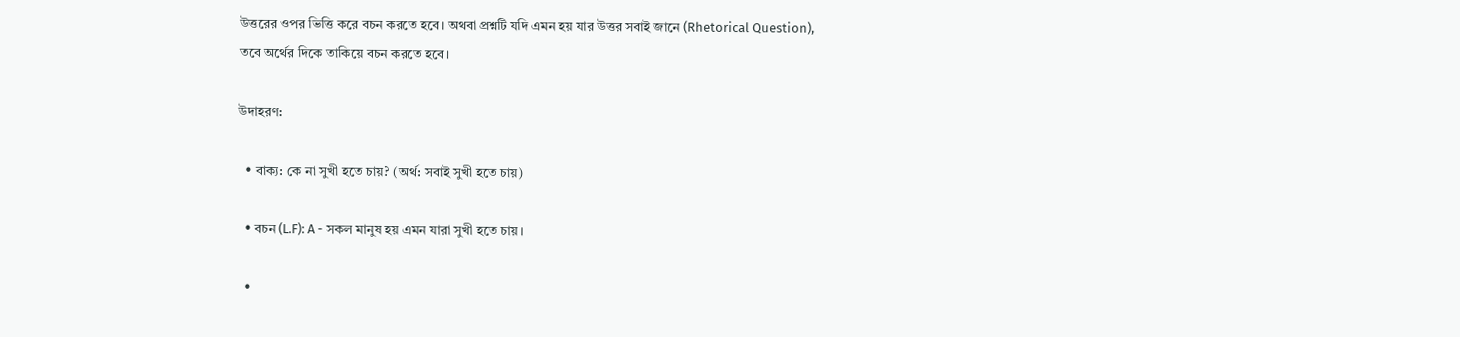উত্তরের ওপর ভিত্তি করে বচন করতে হবে। অথবা প্রশ্নটি যদি এমন হয় যার উত্তর সবাই জানে (Rhetorical Question), তবে অর্থের দিকে তাকিয়ে বচন করতে হবে।

উদাহরণ:

  • বাক্য: কে না সুখী হতে চায়? (অর্থ: সবাই সুখী হতে চায়)

  • বচন (L.F): A - সকল মানুষ হয় এমন যারা সুখী হতে চায়।

  •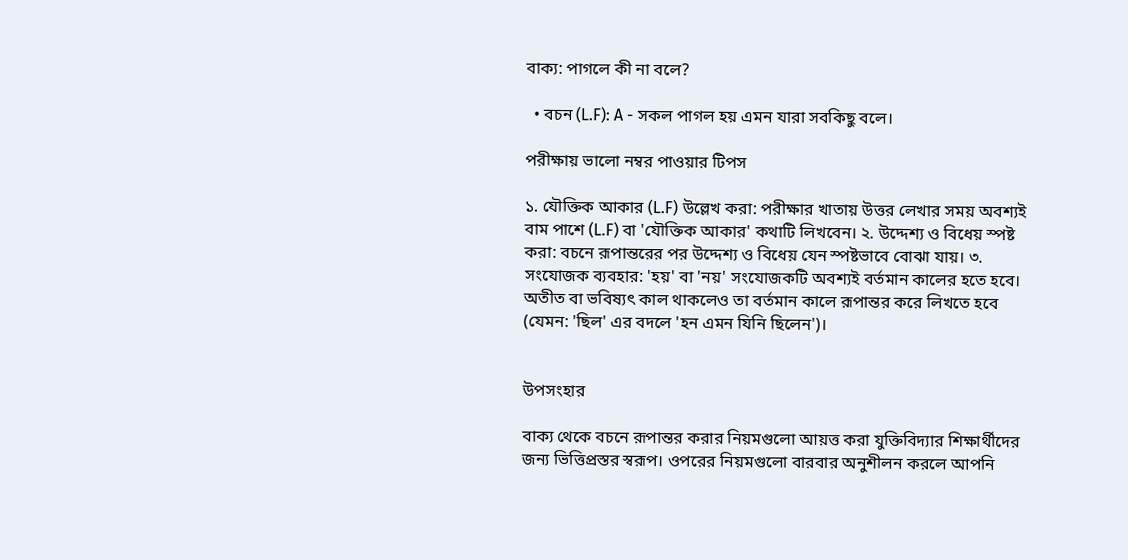বাক্য: পাগলে কী না বলে?

  • বচন (L.F): A - সকল পাগল হয় এমন যারা সবকিছু বলে।

পরীক্ষায় ভালো নম্বর পাওয়ার টিপস

১. যৌক্তিক আকার (L.F) উল্লেখ করা: পরীক্ষার খাতায় উত্তর লেখার সময় অবশ্যই বাম পাশে (L.F) বা 'যৌক্তিক আকার' কথাটি লিখবেন। ২. উদ্দেশ্য ও বিধেয় স্পষ্ট করা: বচনে রূপান্তরের পর উদ্দেশ্য ও বিধেয় যেন স্পষ্টভাবে বোঝা যায়। ৩. সংযোজক ব্যবহার: 'হয়' বা 'নয়' সংযোজকটি অবশ্যই বর্তমান কালের হতে হবে। অতীত বা ভবিষ্যৎ কাল থাকলেও তা বর্তমান কালে রূপান্তর করে লিখতে হবে (যেমন: 'ছিল' এর বদলে 'হন এমন যিনি ছিলেন')।


উপসংহার

বাক্য থেকে বচনে রূপান্তর করার নিয়মগুলো আয়ত্ত করা যুক্তিবিদ্যার শিক্ষার্থীদের জন্য ভিত্তিপ্রস্তর স্বরূপ। ওপরের নিয়মগুলো বারবার অনুশীলন করলে আপনি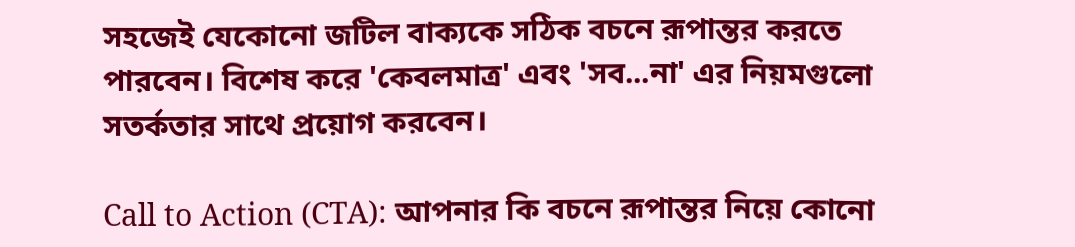সহজেই যেকোনো জটিল বাক্যকে সঠিক বচনে রূপান্তর করতে পারবেন। বিশেষ করে 'কেবলমাত্র' এবং 'সব...না' এর নিয়মগুলো সতর্কতার সাথে প্রয়োগ করবেন।

Call to Action (CTA): আপনার কি বচনে রূপান্তর নিয়ে কোনো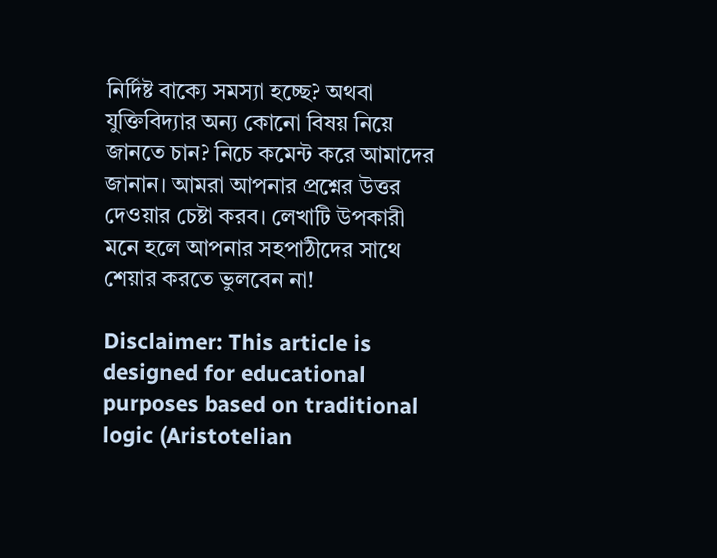নির্দিষ্ট বাক্যে সমস্যা হচ্ছে? অথবা যুক্তিবিদ্যার অন্য কোনো বিষয় নিয়ে জানতে চান? নিচে কমেন্ট করে আমাদের জানান। আমরা আপনার প্রশ্নের উত্তর দেওয়ার চেষ্টা করব। লেখাটি উপকারী মনে হলে আপনার সহপাঠীদের সাথে শেয়ার করতে ভুলবেন না!

Disclaimer: This article is designed for educational purposes based on traditional logic (Aristotelian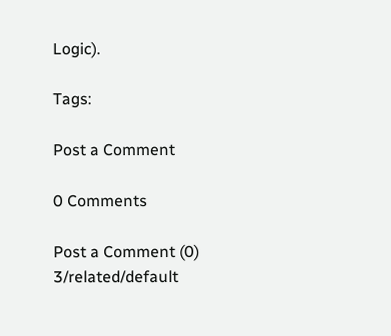Logic).

Tags:

Post a Comment

0 Comments

Post a Comment (0)
3/related/default